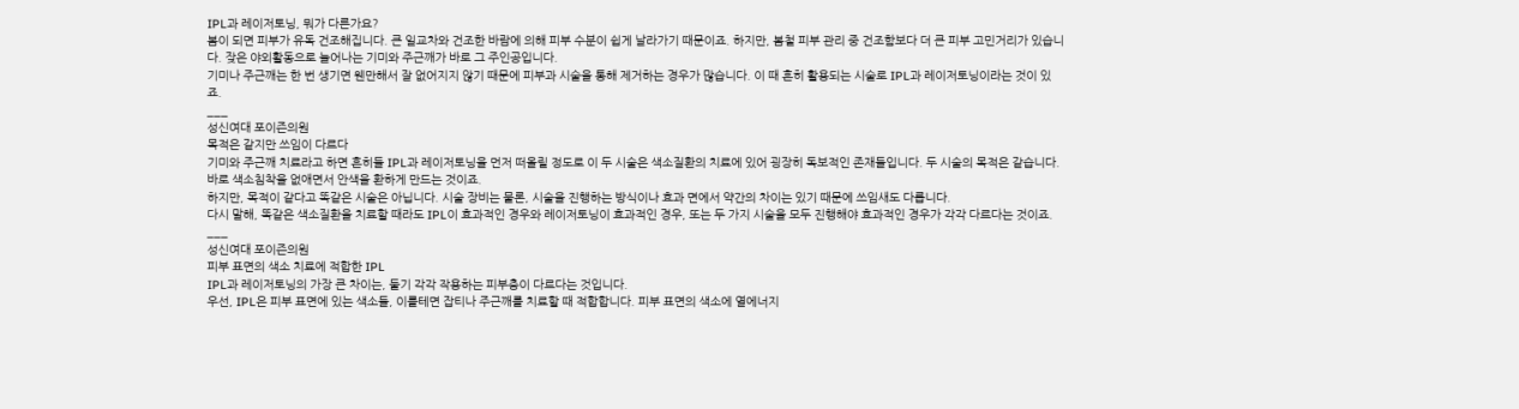IPL과 레이저토닝, 뭐가 다른가요?
봄이 되면 피부가 유독 건조해집니다. 큰 일교차와 건조한 바람에 의해 피부 수분이 쉽게 날라가기 때문이죠. 하지만, 봄철 피부 관리 중 건조함보다 더 큰 피부 고민거리가 있습니다. 잦은 야외활동으로 늘어나는 기미와 주근깨가 바로 그 주인공입니다.
기미나 주근깨는 한 번 생기면 웬만해서 잘 없어지지 않기 때문에 피부과 시술을 통해 제거하는 경우가 많습니다. 이 때 흔히 활용되는 시술로 IPL과 레이저토닝이라는 것이 있죠.
___
성신여대 포이즌의원
목적은 같지만 쓰임이 다르다
기미와 주근깨 치료라고 하면 흔히들 IPL과 레이저토닝을 먼저 떠올릴 정도로 이 두 시술은 색소질환의 치료에 있어 굉장히 독보적인 존재들입니다. 두 시술의 목적은 같습니다. 바로 색소침착을 없애면서 안색을 환하게 만드는 것이죠.
하지만, 목적이 같다고 똑같은 시술은 아닙니다. 시술 장비는 물론, 시술을 진행하는 방식이나 효과 면에서 약간의 차이는 있기 때문에 쓰임새도 다릅니다.
다시 말해, 똑같은 색소질환을 치료할 때라도 IPL이 효과적인 경우와 레이저토닝이 효과적인 경우, 또는 두 가지 시술을 모두 진행해야 효과적인 경우가 각각 다르다는 것이죠.
___
성신여대 포이즌의원
피부 표면의 색소 치료에 적합한 IPL
IPL과 레이저토닝의 가장 큰 차이는, 둘기 각각 작용하는 피부층이 다르다는 것입니다.
우선, IPL은 피부 표면에 있는 색소들, 이를테면 잡티나 주근깨를 치료할 때 적합합니다. 피부 표면의 색소에 열에너지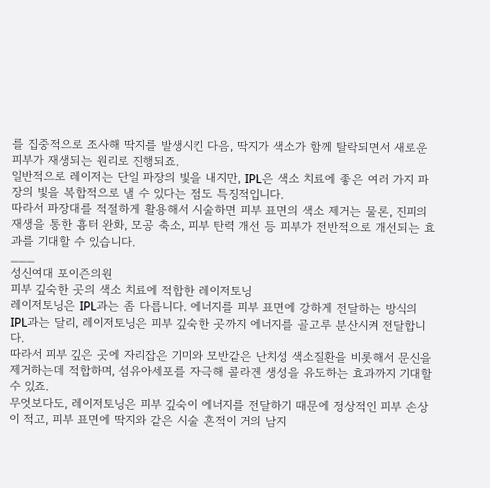를 집중적으로 조사해 딱지를 발생시킨 다음, 딱지가 색소가 함께 탈락되면서 새로운 피부가 재생되는 원리로 진행되죠.
일반적으로 레이저는 단일 파장의 빛을 내지만, IPL은 색소 치료에 좋은 여러 가지 파장의 빛을 복합적으로 낼 수 있다는 점도 특징적입니다.
따라서 파장대를 적절하게 활용해서 시술하면 피부 표면의 색소 제거는 물론, 진피의 재생을 통한 흉터 완화, 모공 축소, 피부 탄력 개선 등 피부가 전반적으로 개선되는 효과를 기대할 수 있습니다.
___
성신여대 포이즌의원
피부 깊숙한 곳의 색소 치료에 적합한 레이저토닝
레이저토닝은 IPL과는 좀 다릅니다. 에너지를 피부 표면에 강하게 전달하는 방식의 IPL과는 달리, 레이저토닝은 피부 깊숙한 곳까지 에너지를 골고루 분산시켜 전달합니다.
따라서 피부 깊은 곳에 자리잡은 기미와 모반같은 난치성 색소질환을 비롯해서 문신을 제거하는데 적합하며, 섬유아세포를 자극해 콜라겐 생성을 유도하는 효과까지 기대할 수 있죠.
무엇보다도, 레이저토닝은 피부 깊숙이 에너지를 전달하기 때문에 정상적인 피부 손상이 적고, 피부 표면에 딱지와 같은 시술 흔적이 거의 남지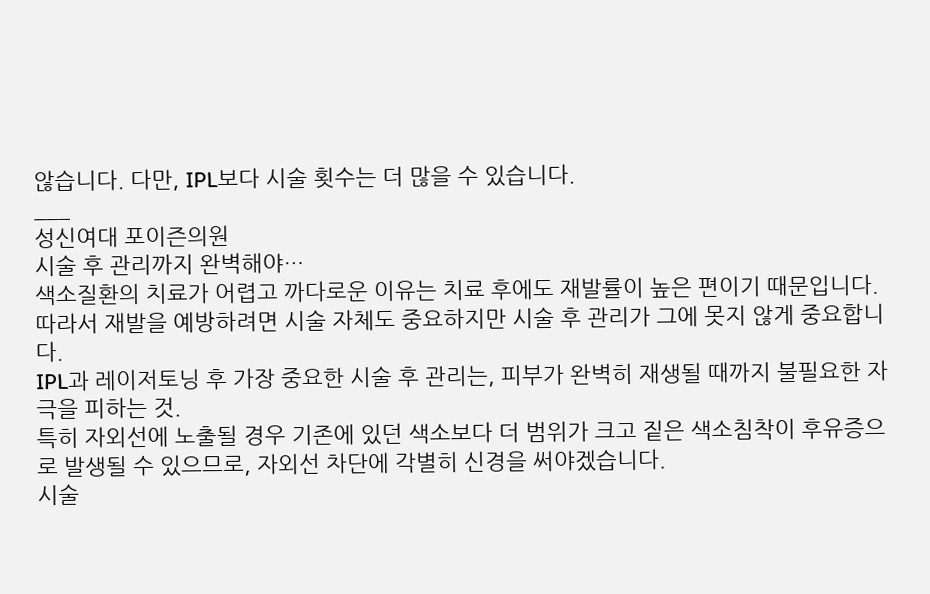않습니다. 다만, IPL보다 시술 횟수는 더 많을 수 있습니다.
___
성신여대 포이즌의원
시술 후 관리까지 완벽해야…
색소질환의 치료가 어렵고 까다로운 이유는 치료 후에도 재발률이 높은 편이기 때문입니다. 따라서 재발을 예방하려면 시술 자체도 중요하지만 시술 후 관리가 그에 못지 않게 중요합니다.
IPL과 레이저토닝 후 가장 중요한 시술 후 관리는, 피부가 완벽히 재생될 때까지 불필요한 자극을 피하는 것.
특히 자외선에 노출될 경우 기존에 있던 색소보다 더 범위가 크고 짙은 색소침착이 후유증으로 발생될 수 있으므로, 자외선 차단에 각별히 신경을 써야겠습니다.
시술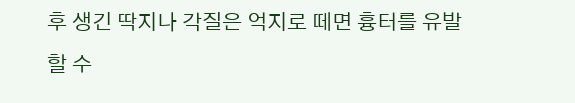후 생긴 딱지나 각질은 억지로 떼면 흉터를 유발할 수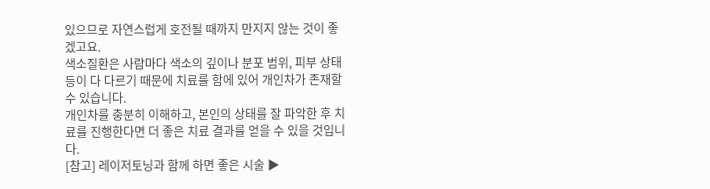있으므로 자연스럽게 호전될 때까지 만지지 않는 것이 좋겠고요.
색소질환은 사람마다 색소의 깊이나 분포 범위, 피부 상태 등이 다 다르기 때문에 치료를 함에 있어 개인차가 존재할 수 있습니다.
개인차를 충분히 이해하고, 본인의 상태를 잘 파악한 후 치료를 진행한다면 더 좋은 치료 결과를 얻을 수 있을 것입니다.
[참고] 레이저토닝과 함께 하면 좋은 시술 ▶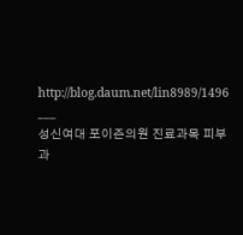http://blog.daum.net/lin8989/1496
___
성신여대 포이즌의원 진료과목 피부과